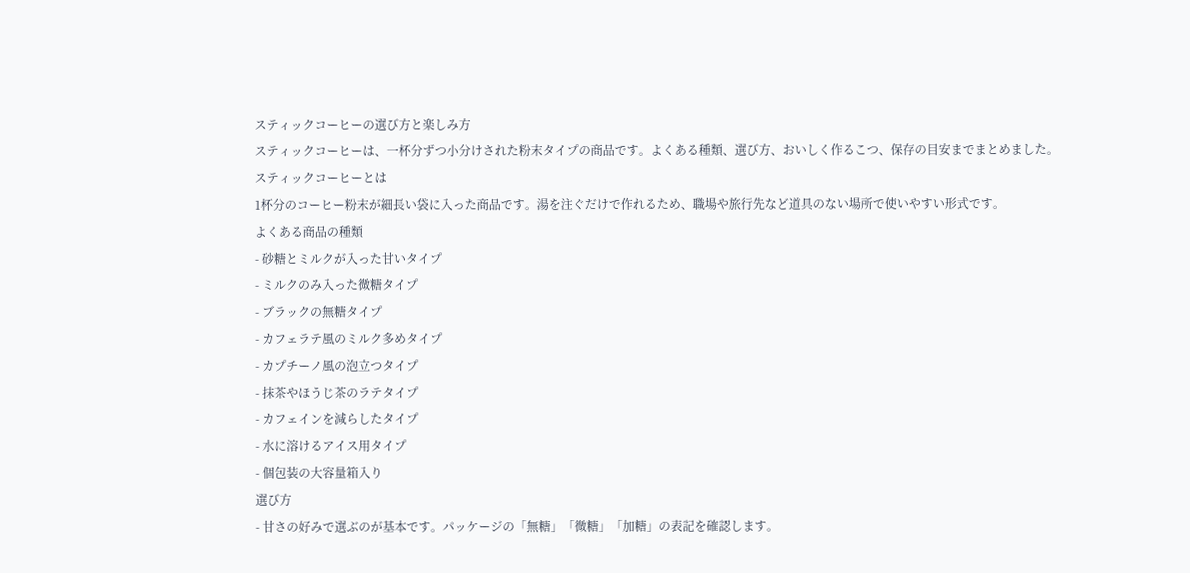スティックコーヒーの選び方と楽しみ方
スティックコーヒーは、一杯分ずつ小分けされた粉末タイプの商品です。よくある種類、選び方、おいしく作るこつ、保存の目安までまとめました。
スティックコーヒーとは
1杯分のコーヒー粉末が細長い袋に入った商品です。湯を注ぐだけで作れるため、職場や旅行先など道具のない場所で使いやすい形式です。
よくある商品の種類
- 砂糖とミルクが入った甘いタイプ
- ミルクのみ入った微糖タイプ
- ブラックの無糖タイプ
- カフェラテ風のミルク多めタイプ
- カプチーノ風の泡立つタイプ
- 抹茶やほうじ茶のラテタイプ
- カフェインを減らしたタイプ
- 水に溶けるアイス用タイプ
- 個包装の大容量箱入り
選び方
- 甘さの好みで選ぶのが基本です。パッケージの「無糖」「微糖」「加糖」の表記を確認します。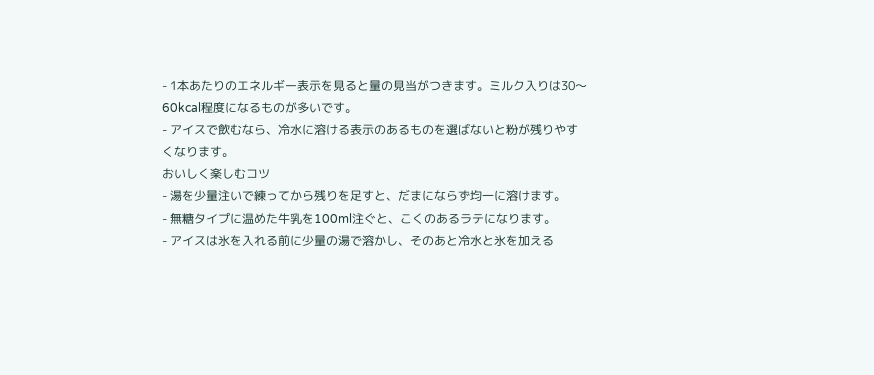- 1本あたりのエネルギー表示を見ると量の見当がつきます。ミルク入りは30〜60kcal程度になるものが多いです。
- アイスで飲むなら、冷水に溶ける表示のあるものを選ばないと粉が残りやすくなります。
おいしく楽しむコツ
- 湯を少量注いで練ってから残りを足すと、だまにならず均一に溶けます。
- 無糖タイプに温めた牛乳を100ml注ぐと、こくのあるラテになります。
- アイスは氷を入れる前に少量の湯で溶かし、そのあと冷水と氷を加える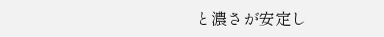と濃さが安定し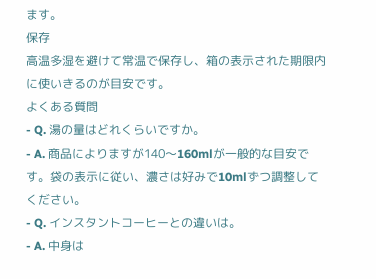ます。
保存
高温多湿を避けて常温で保存し、箱の表示された期限内に使いきるのが目安です。
よくある質問
- Q. 湯の量はどれくらいですか。
- A. 商品によりますが140〜160mlが一般的な目安です。袋の表示に従い、濃さは好みで10mlずつ調整してください。
- Q. インスタントコーヒーとの違いは。
- A. 中身は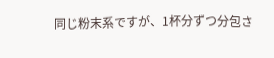同じ粉末系ですが、1杯分ずつ分包さ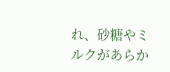れ、砂糖やミルクがあらか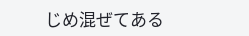じめ混ぜてある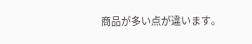商品が多い点が違います。